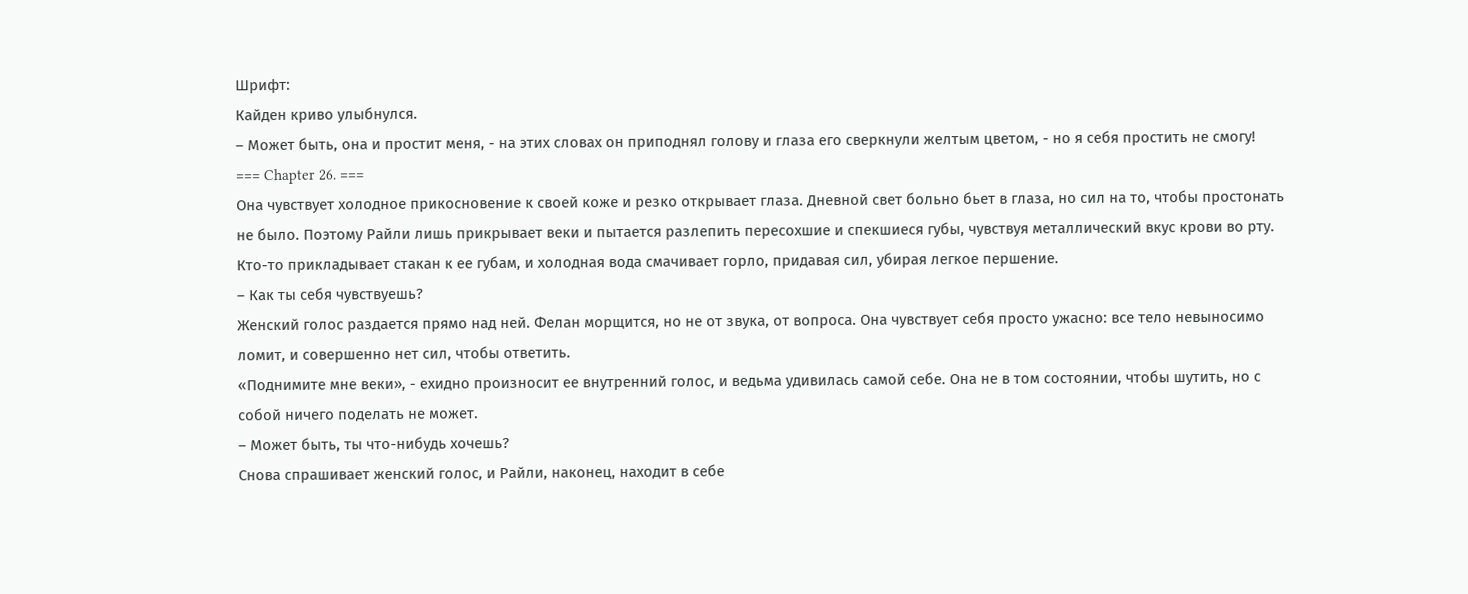Шрифт:
Кайден криво улыбнулся.
– Может быть, она и простит меня, - на этих словах он приподнял голову и глаза его сверкнули желтым цветом, - но я себя простить не смогу!
=== Chapter 26. ===
Она чувствует холодное прикосновение к своей коже и резко открывает глаза. Дневной свет больно бьет в глаза, но сил на то, чтобы простонать не было. Поэтому Райли лишь прикрывает веки и пытается разлепить пересохшие и спекшиеся губы, чувствуя металлический вкус крови во рту.
Кто-то прикладывает стакан к ее губам, и холодная вода смачивает горло, придавая сил, убирая легкое першение.
– Как ты себя чувствуешь?
Женский голос раздается прямо над ней. Фелан морщится, но не от звука, от вопроса. Она чувствует себя просто ужасно: все тело невыносимо ломит, и совершенно нет сил, чтобы ответить.
«Поднимите мне веки», - ехидно произносит ее внутренний голос, и ведьма удивилась самой себе. Она не в том состоянии, чтобы шутить, но с собой ничего поделать не может.
– Может быть, ты что-нибудь хочешь?
Снова спрашивает женский голос, и Райли, наконец, находит в себе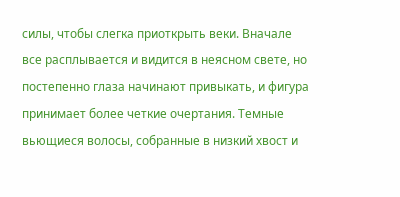силы, чтобы слегка приоткрыть веки. Вначале все расплывается и видится в неясном свете, но постепенно глаза начинают привыкать, и фигура принимает более четкие очертания. Темные вьющиеся волосы, собранные в низкий хвост и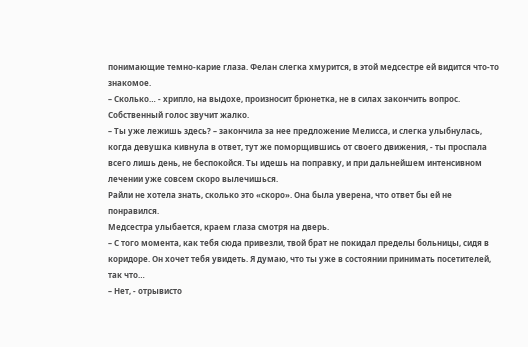понимающие темно-карие глаза. Фелан слегка хмурится, в этой медсестре ей видится что-то знакомое.
– Сколько… - хрипло, на выдохе, произносит брюнетка, не в силах закончить вопрос. Собственный голос звучит жалко.
– Ты уже лежишь здесь? – закончила за нее предложение Мелисса, и слегка улыбнулась, когда девушка кивнула в ответ, тут же поморщившись от своего движения, - ты проспала всего лишь день, не беспокойся. Ты идешь на поправку, и при дальнейшем интенсивном лечении уже совсем скоро вылечишься.
Райли не хотела знать, сколько это «скоро». Она была уверена, что ответ бы ей не понравился.
Медсестра улыбается, краем глаза смотря на дверь.
– С того момента, как тебя сюда привезли, твой брат не покидал пределы больницы, сидя в коридоре. Он хочет тебя увидеть. Я думаю, что ты уже в состоянии принимать посетителей, так что…
– Нет, - отрывисто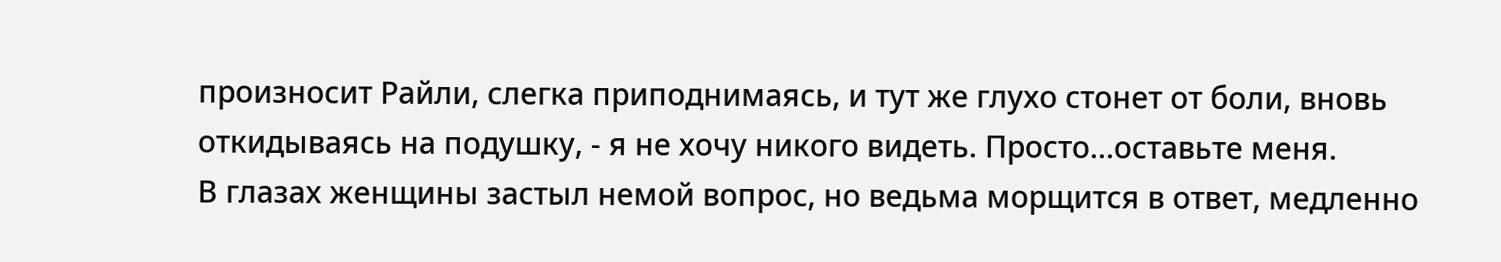произносит Райли, слегка приподнимаясь, и тут же глухо стонет от боли, вновь откидываясь на подушку, - я не хочу никого видеть. Просто…оставьте меня.
В глазах женщины застыл немой вопрос, но ведьма морщится в ответ, медленно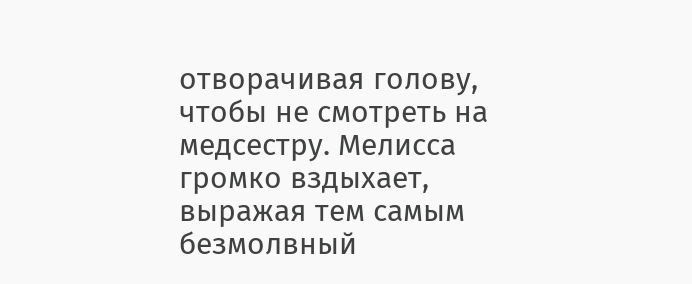отворачивая голову, чтобы не смотреть на медсестру. Мелисса громко вздыхает, выражая тем самым безмолвный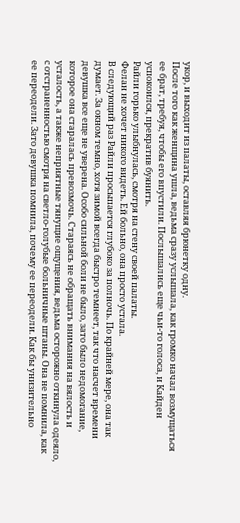укор, и выходит из палаты, оставляя брюнетку одну.
После того как женщина ушла, ведьма сразу услышала, как громко начал возмущаться ее брат, требуя, чтобы его впустили. Послышались еще чьи-то голоса, и Кайден успокоился, прекратив буянить.
Райли горько улыбнулась, смотря на стену своей палаты.
Фелан не хочет никого видеть. Ей больно, она просто устала.
В следующий раз Райли просыпается глубоко за полночь. По крайней мере, она так думает. За окном темно, хотя зимой всегда быстро темнеет, так что насчет времени девушка все еще не уверена. Особо сильной боли не было, зато было недомогание, которое она старалась превозмочь. Стараясь не обращать внимания на вялость и усталость, а также неприятные тянущие ощущения, ведьма осторожно откинула одеяло, с отстраненностью смотря на светло-голубые больничные штаны. Она не помнила, как ее переодели. Зато девушка помнила, почему ее переодели. Как бы унизительно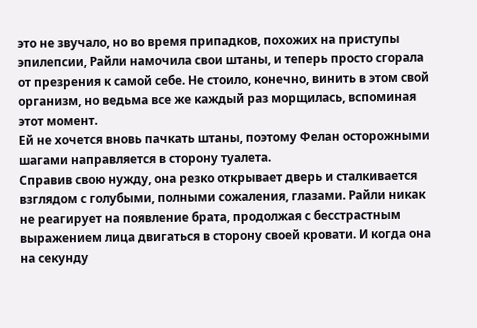это не звучало, но во время припадков, похожих на приступы эпилепсии, Райли намочила свои штаны, и теперь просто сгорала от презрения к самой себе. Не стоило, конечно, винить в этом свой организм, но ведьма все же каждый раз морщилась, вспоминая этот момент.
Ей не хочется вновь пачкать штаны, поэтому Фелан осторожными шагами направляется в сторону туалета.
Справив свою нужду, она резко открывает дверь и сталкивается взглядом с голубыми, полными сожаления, глазами. Райли никак не реагирует на появление брата, продолжая с бесстрастным выражением лица двигаться в сторону своей кровати. И когда она на секунду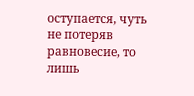оступается, чуть не потеряв равновесие, то лишь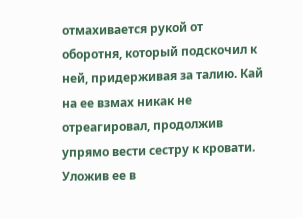отмахивается рукой от оборотня, который подскочил к ней, придерживая за талию. Кай на ее взмах никак не отреагировал, продолжив упрямо вести сестру к кровати.
Уложив ее в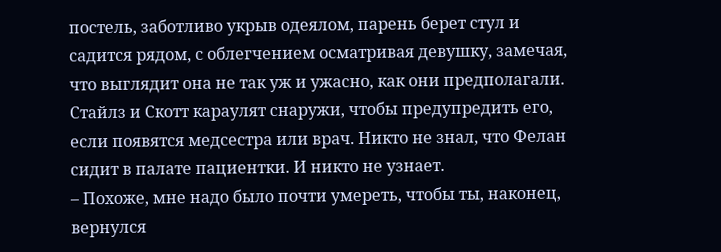постель, заботливо укрыв одеялом, парень берет стул и садится рядом, с облегчением осматривая девушку, замечая, что выглядит она не так уж и ужасно, как они предполагали. Стайлз и Скотт караулят снаружи, чтобы предупредить его, если появятся медсестра или врач. Никто не знал, что Фелан сидит в палате пациентки. И никто не узнает.
– Похоже, мне надо было почти умереть, чтобы ты, наконец, вернулся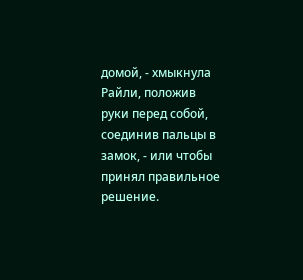домой, - хмыкнула Райли, положив руки перед собой, соединив пальцы в замок, - или чтобы принял правильное решение.